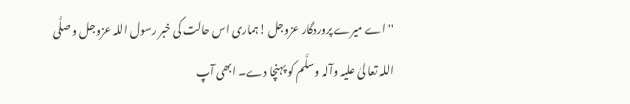'' اے میرے پروردگار عزوجل !ہماری اس حالت کی خبر رسول اللہ عزوجل و صلَّی اللہ تعا لیٰ علیہ وآلہ وسلَّم کو پہنچا دے۔ ابھی آپ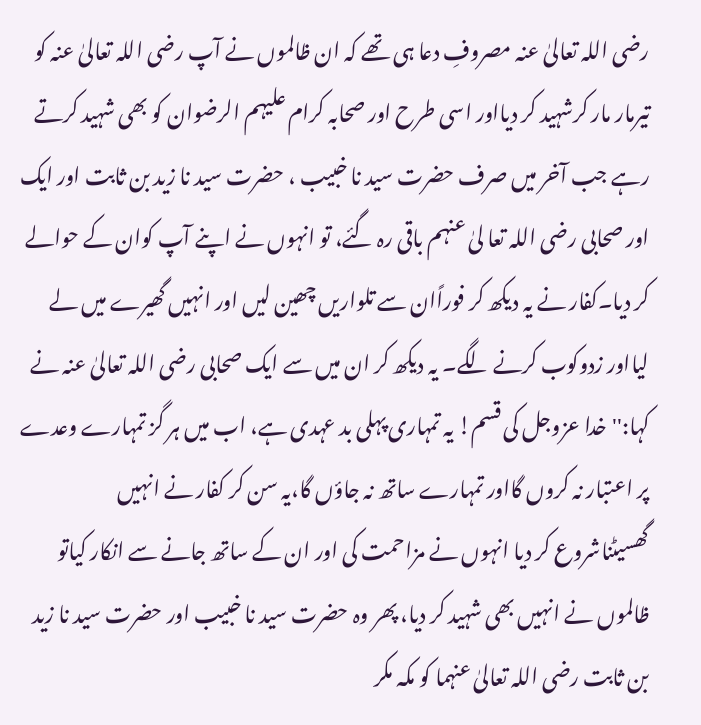رضی اللہ تعالیٰ عنہ مصروفِ دعا ہی تھے کہ ان ظالموں نے آپ رضی اللہ تعالیٰ عنہ کو تیرمار مار کرشہید کر دیااور اسی طرح اور صحابہ کرام علیہم الرضوان کو بھی شہید کرتے رہے جب آخر میں صرف حضرت سید نا خبیب ، حضرت سید نا زید بن ثابت اور ایک اور صحابی رضی اللہ تعا لیٰ عنہم باقی رہ گئے، تو انہوں نے اپنے آپ کوان کے حوالے کر دیا۔کفار نے یہ دیکھ کر فوراًان سے تلواریں چھین لیں اور انہیں گھیرے میں لے لیااور زدوکوب کرنے لگے۔ یہ دیکھ کر ان میں سے ایک صحابی رضی اللہ تعالیٰ عنہ نے کہا:''خدا عزوجل کی قسم! یہ تمہاری پہلی بد عہدی ہے، اب میں ہر گز تمہارے وعدے پر اعتبار نہ کروں گااور تمہارے ساتھ نہ جاؤں گا،یہ سن کر کفار نے انہیں گھسیٹناشروع کر دیا انہوں نے مزاحمت کی اور ان کے ساتھ جانے سے انکار کیاتو ظالموں نے انہیں بھی شہید کر دیا، پھر وہ حضرت سید نا خبیب اور حضرت سید نا زید بن ثابت رضی اللہ تعالیٰ عنہما کو مکہ مکر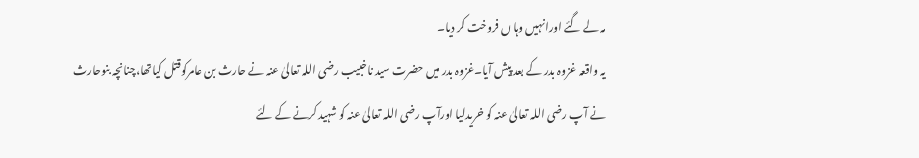مہ لے گئے اورانہیں وہا ں فروخت کر دیا۔
یہ واقعہ غزوہ بدر کے بعد پیش آیا۔غزوہ بدر میں حضرت سید ناخبیب رضی اللہ تعالیٰ عنہ نے حارث بن عامرکوقتل کیاتھا،چنانچہ بنوحارث نے آپ رضی اللہ تعالیٰ عنہ کو خریدلیا اورآپ رضی اللہ تعالیٰ عنہ کو شہید کرنے کے لئے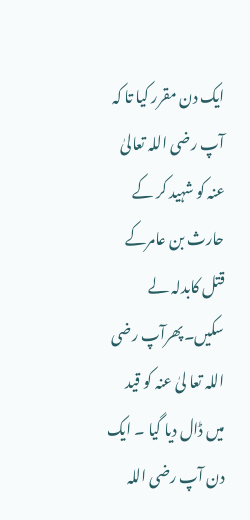ایک دن مقرر کیا تا کہ آپ رضی اللہ تعالیٰ عنہ کو شہید کر کے حارث بن عامرکے قتل کابدلہ لے سکیں۔پھرآپ رضی اللہ تعا لیٰ عنہ کو قید میں ڈال دیا گیا ۔ ایک دن آپ رضی اللہ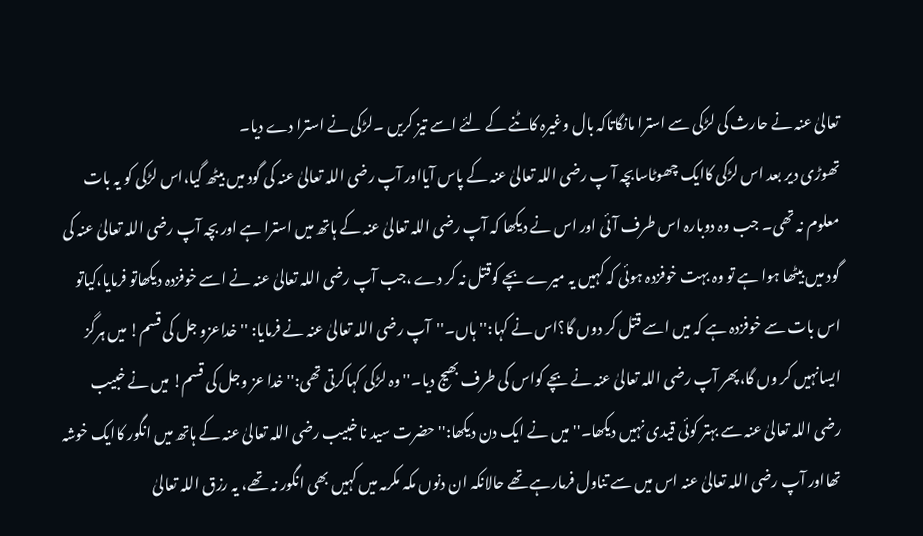تعالیٰ عنہ نے حارث کی لڑکی سے استرا مانگاتاکہ بال وغیرہ کاٹنے کے لئے اسے تیز کریں ۔لڑکی نے استرا دے دیا۔
تھوڑی دیر بعد اس لڑکی کاایک چھوٹاسابچہ آ پ رضی اللہ تعالیٰ عنہ کے پاس آیااور آپ رضی اللہ تعالیٰ عنہ کی گود میں بیٹھ گیا،اس لڑکی کو یہ بات معلوم نہ تھی۔ جب وہ دوبارہ اس طرف آئی اور اس نے دیکھا کہ آپ رضی اللہ تعالیٰ عنہ کے ہاتھ میں استرا ہے اور بچہ آپ رضی اللہ تعالیٰ عنہ کی گود میں بیٹھا ہوا ہے تو وہ بہت خوفزدہ ہوئی کہ کہیں یہ میرے بچے کوقتل نہ کر دے ،جب آپ رضی اللہ تعالیٰ عنہ نے اسے خوفزدہ دیکھاتو فرمایا،کیاتو اس بات سے خوفزدہ ہے کہ میں اسے قتل کر دوں گا؟اس نے کہا:''ہاں۔''آپ رضی اللہ تعالیٰ عنہ نے فرمایا: ''خداعزو جل کی قسم! میں ہرگز ایسانہیں کر وں گا،پھر آپ رضی اللہ تعالیٰ عنہ نے بچے کواس کی طرف بھیج دیا۔'' وہ لڑکی کہاکرتی تھی:'' خدا عز وجل کی قسم! میں نے خبیب رضی اللہ تعالیٰ عنہ سے بہتر کوئی قیدی نہیں دیکھا۔''میں نے ایک دن دیکھا:'' حضرت سید نا خبیب رضی اللہ تعالیٰ عنہ کے ہاتھ میں انگور کاایک خوشہ تھااور آپ رضی اللہ تعالیٰ عنہ اس میں سے تناول فرمارہے تھے حالانکہ ان دنوں مکہ مکرمہ میں کہیں بھی انگور نہ تھے، یہ رزق اللہ تعالیٰ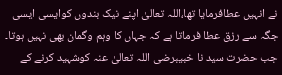نے انہیں عطافرمایا تھا،اللہ تعالیٰ اپنے نیک بندوں کوایسی ایسی جگہ سے رزق عطا فرماتا ہے کہ جہاں کا وہم وگمان بھی نہیں ہوتا۔
جب حضرت سید نا خبیبرضی اللہ تعالیٰ عنہ کوشہید کرنے کے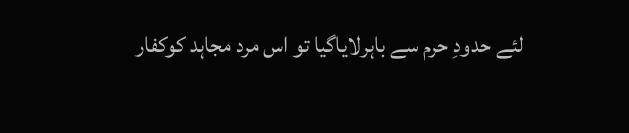لئے حدودِ حرم سے باہرلایاگیا تو اس مرد مجاہد کوکفار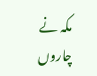مکہ نے چاروں